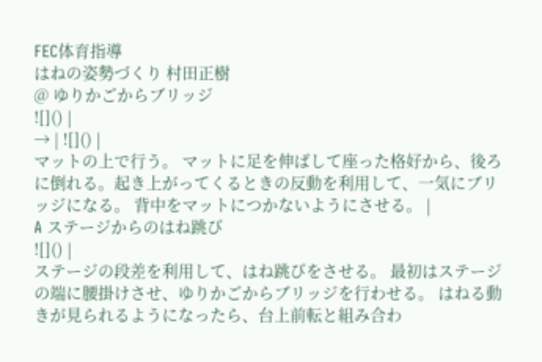FEC体育指導
はねの姿勢づくり 村田正樹
@ ゆりかごからブリッジ
![]() |
→ | ![]() |
マットの上で行う。 マットに足を伸ばして座った格好から、後ろに倒れる。起き上がってくるときの反動を利用して、一気にブリッジになる。 背中をマットにつかないようにさせる。 |
A ステージからのはね跳び
![]() |
ステージの段差を利用して、はね跳びをさせる。 最初はステージの端に腰掛けさせ、ゆりかごからブリッジを行わせる。 はねる動きが見られるようになったら、台上前転と組み合わ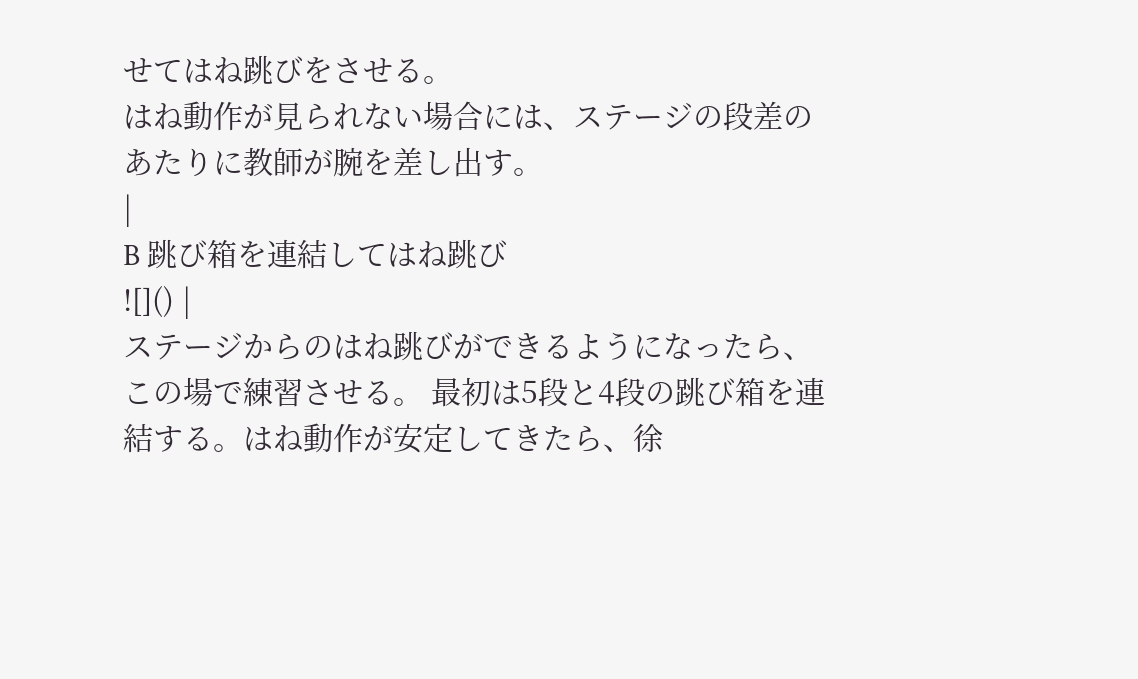せてはね跳びをさせる。
はね動作が見られない場合には、ステージの段差のあたりに教師が腕を差し出す。
|
B 跳び箱を連結してはね跳び
![]() |
ステージからのはね跳びができるようになったら、この場で練習させる。 最初は5段と4段の跳び箱を連結する。はね動作が安定してきたら、徐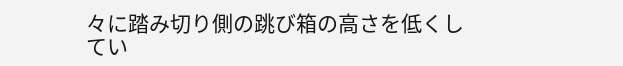々に踏み切り側の跳び箱の高さを低くしてい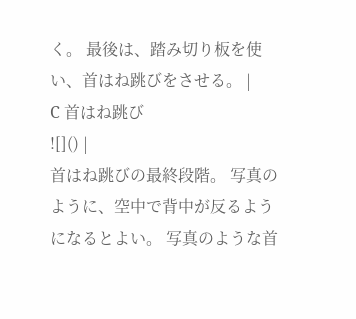く。 最後は、踏み切り板を使い、首はね跳びをさせる。 |
C 首はね跳び
![]() |
首はね跳びの最終段階。 写真のように、空中で背中が反るようになるとよい。 写真のような首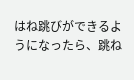はね跳びができるようになったら、跳ね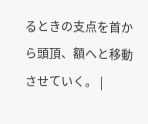るときの支点を首から頭頂、額へと移動させていく。 |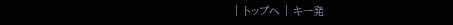| トップへ | キー発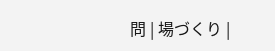問 | 場づくり |